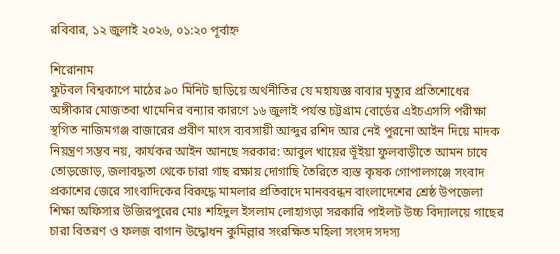রবিবার, ১২ জুলাই ২০২৬, ০১:২০ পূর্বাহ্ন

শিরোনাম
ফুটবল বিশ্বকাপে মাঠের ৯০ মিনিট ছাড়িয়ে অর্থনীতির যে মহাযজ্ঞ বাবার মৃত্যুর প্রতিশোধের অঙ্গীকার মোজতবা খামেনির বন্যার কারণে ১৬ জুলাই পর্যন্ত চট্টগ্রাম বোর্ডের এইচএসসি পরীক্ষা স্থগিত নাজিমগঞ্জ বাজারের প্রবীণ মাংস ব্যবসায়ী আব্দুর রশিদ আর নেই পুরনো আইন দিয়ে মাদক নিয়ন্ত্রণ সম্ভব নয়, কার্যকর আইন আনছে সরকার: আবুল খায়ের ভূঁইয়া ফুলবাড়ীতে আমন চাষে তোড়জোড়, জলাবদ্ধতা থেকে চারা গাছ রক্ষায় দোগাছি তৈরিতে ব্যস্ত কৃষক গোপালগঞ্জে সংবাদ প্রকাশের জেরে সাংবাদিকের বিরুদ্ধে মামলার প্রতিবাদে মানববন্ধন বাংলাদেশের শ্রেষ্ঠ উপজেলা শিক্ষা অফিসার উজিরপুরের মোঃ শহিদুল ইসলাম লোহাগড়া সরকারি পাইলট উচ্চ বিদ্যালয়ে গাছের চারা বিতরণ ও ফলজ বাগান উদ্ধোধন কুমিল্লার সংরক্ষিত মহিলা সংসদ সদস্য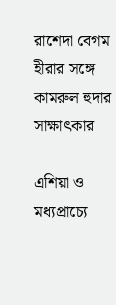রাশেদা বেগম হীরার সঙ্গে কামরুল হুদার সাক্ষাৎকার

এশিয়া ও মধ্যপ্রাচ্যে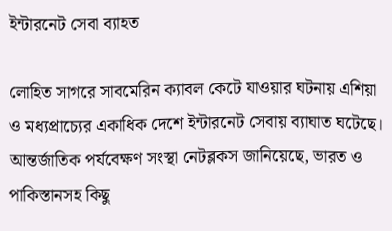ইন্টারনেট সেবা ব্যাহত

লোহিত সাগরে সাবমেরিন ক্যাবল কেটে যাওয়ার ঘটনায় এশিয়া ও মধ্যপ্রাচ্যের একাধিক দেশে ইন্টারনেট সেবায় ব্যাঘাত ঘটেছে। আন্তর্জাতিক পর্যবেক্ষণ সংস্থা নেটব্লকস জানিয়েছে, ভারত ও পাকিস্তানসহ কিছু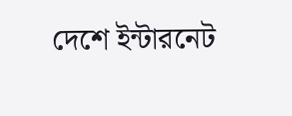দেশে ইন্টারনেট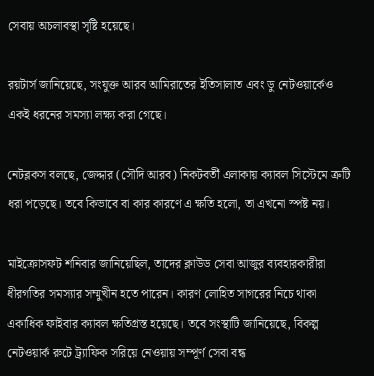সেবায় অচলাবস্থা সৃষ্টি হয়েছে।

রয়টার্স জানিয়েছে, সংযুক্ত আরব আমিরাতের ইতিসালাত এবং ডু নেটওয়ার্কেও একই ধরনের সমস্যা লক্ষ্য করা গেছে।

নেটব্লকস বলছে, জেদ্দার (সৌদি আরব) নিকটবর্তী এলাকায় ক্যাবল সিস্টেমে ত্রুটি ধরা পড়েছে। তবে কিভাবে বা কার কারণে এ ক্ষতি হলো, তা এখনো স্পষ্ট নয়।

মাইক্রোসফট শনিবার জানিয়েছিল, তাদের ক্লাউড সেবা আজুর ব্যবহারকারীরা ধীরগতির সমস্যার সম্মুখীন হতে পারেন। কারণ লোহিত সাগরের নিচে থাকা একাধিক ফাইবার ক্যাবল ক্ষতিগ্রস্ত হয়েছে। তবে সংস্থাটি জানিয়েছে, বিকল্প নেটওয়ার্ক রুটে ট্র্যাফিক সরিয়ে নেওয়ায় সম্পূর্ণ সেবা বন্ধ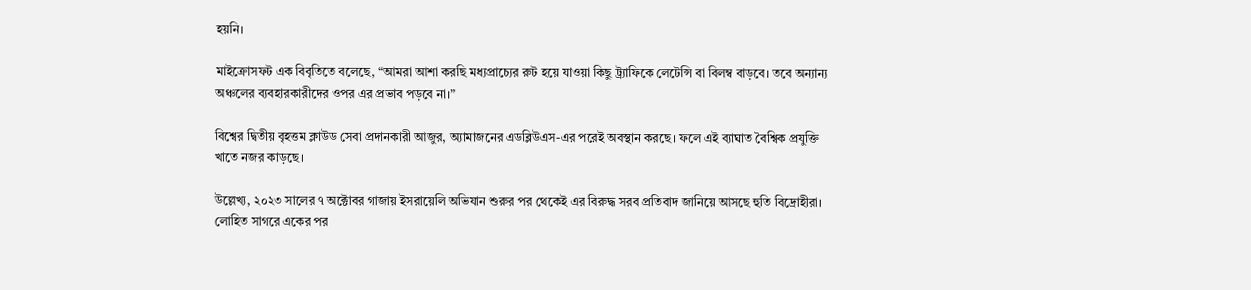হয়নি।

মাইক্রোসফট এক বিবৃতিতে বলেছে, “আমরা আশা করছি মধ্যপ্রাচ্যের রুট হয়ে যাওয়া কিছু ট্র্যাফিকে লেটেন্সি বা বিলম্ব বাড়বে। তবে অন্যান্য অঞ্চলের ব্যবহারকারীদের ওপর এর প্রভাব পড়বে না।”

বিশ্বের দ্বিতীয় বৃহত্তম ক্লাউড সেবা প্রদানকারী আজুর, অ্যামাজনের এডব্লিউএস-এর পরেই অবস্থান করছে। ফলে এই ব্যাঘাত বৈশ্বিক প্রযুক্তি খাতে নজর কাড়ছে।

উল্লেখ্য, ২০২৩ সালের ৭ অক্টোবর গাজায় ইসরায়েলি অভিযান শুরুর পর থেকেই এর বিরুদ্ধ সরব প্রতিবাদ জানিয়ে আসছে হুতি বিদ্রোহীরা। লোহিত সাগরে একের পর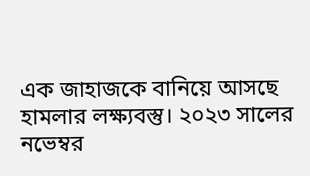এক জাহাজকে বানিয়ে আসছে হামলার লক্ষ্যবস্তু। ২০২৩ সালের নভেম্বর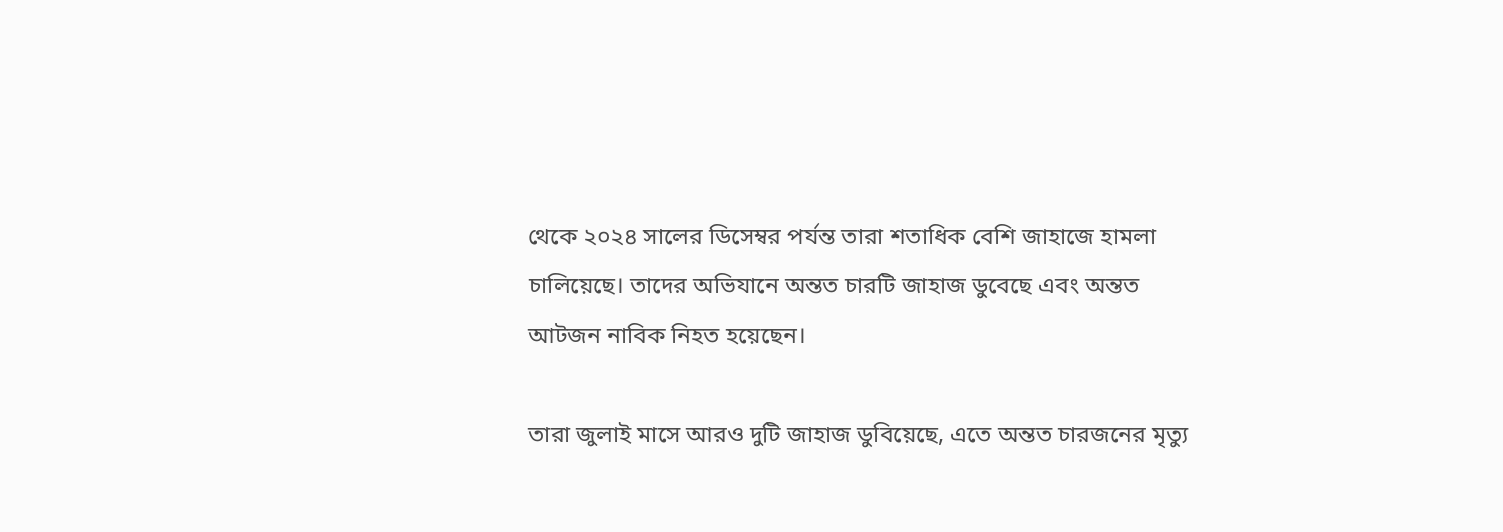থেকে ২০২৪ সালের ডিসেম্বর পর্যন্ত তারা শতাধিক বেশি জাহাজে হামলা চালিয়েছে। তাদের অভিযানে অন্তত চারটি জাহাজ ডুবেছে এবং অন্তত আটজন নাবিক নিহত হয়েছেন।

তারা জুলাই মাসে আরও দুটি জাহাজ ডুবিয়েছে, এতে অন্তত চারজনের মৃত্যু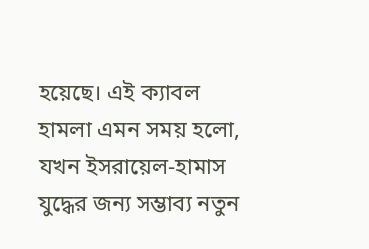হয়েছে। এই ক্যাবল হামলা এমন সময় হলো, যখন ইসরায়েল-হামাস যুদ্ধের জন্য সম্ভাব্য নতুন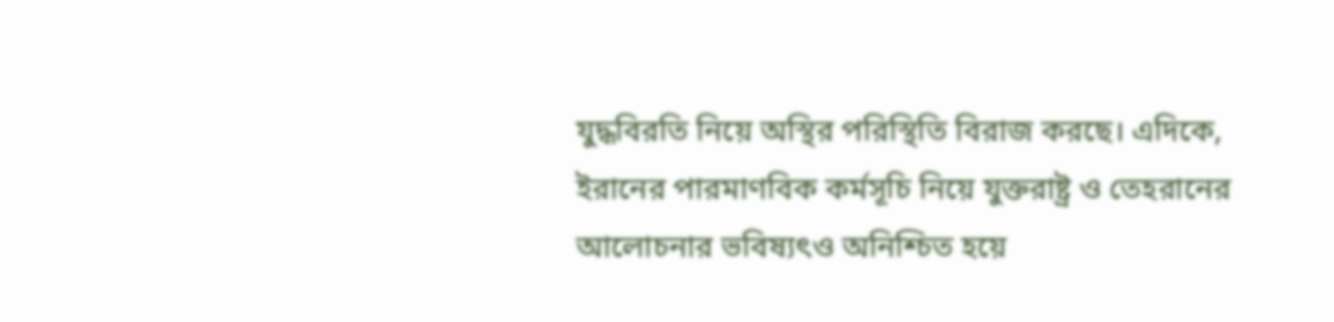যুদ্ধবিরতি নিয়ে অস্থির পরিস্থিতি বিরাজ করছে। এদিকে, ইরানের পারমাণবিক কর্মসূচি নিয়ে যুক্তরাষ্ট্র ও তেহরানের আলোচনার ভবিষ্যৎও অনিশ্চিত হয়ে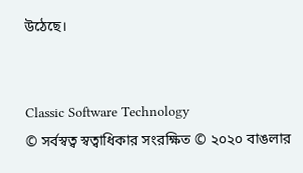উঠেছে।


Classic Software Technology
© সর্বস্বত্ব স্বত্বাধিকার সংরক্ষিত © ২০২০ বাঙলার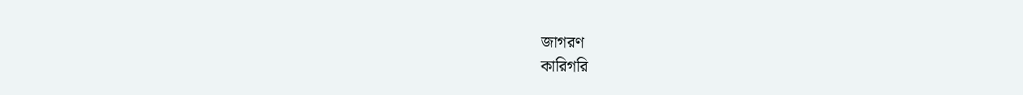জাগরণ
কারিগরি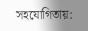সহযোগিতায়: